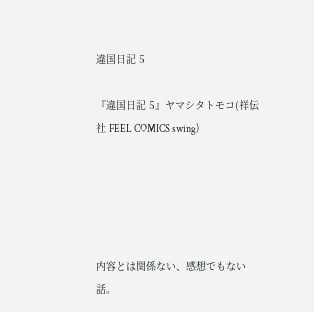違国日記 5

『違国日記 5』ヤマシタトモコ(祥伝社 FEEL COMICS swing)





内容とは関係ない、感想でもない話。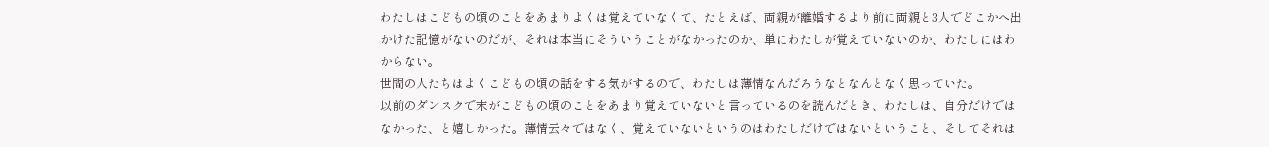わたしはこどもの頃のことをあまりよくは覚えていなくて、たとえば、両親が離婚するより前に両親と3人でどこかへ出かけた記憶がないのだが、それは本当にそういうことがなかったのか、単にわたしが覚えていないのか、わたしにはわからない。
世間の人たちはよくこどもの頃の話をする気がするので、わたしは薄情なんだろうなとなんとなく思っていた。
以前のダンスクで末がこどもの頃のことをあまり覚えていないと言っているのを読んだとき、わたしは、自分だけではなかった、と嬉しかった。薄情云々ではなく、覚えていないというのはわたしだけではないということ、そしてそれは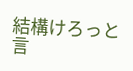結構けろっと言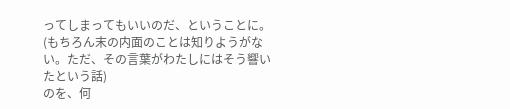ってしまってもいいのだ、ということに。(もちろん末の内面のことは知りようがない。ただ、その言葉がわたしにはそう響いたという話)
のを、何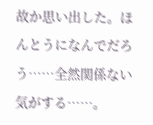故か思い出した。ほんとうになんでだろう……全然関係ない気がする……。